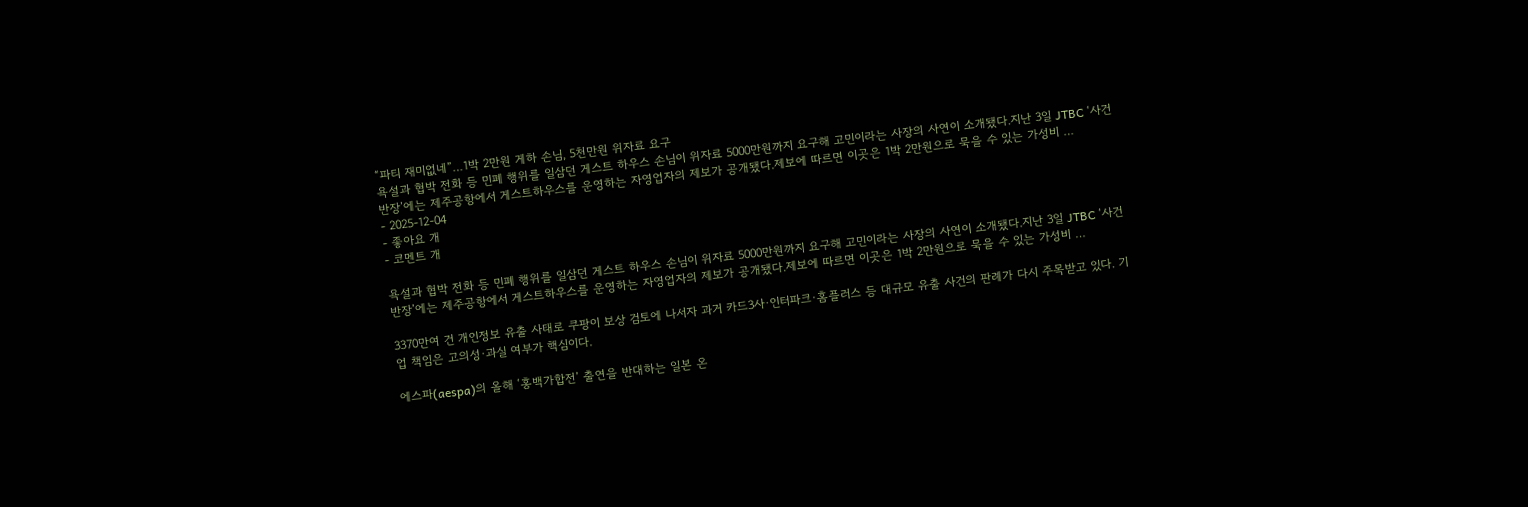“파티 재미없네”…1박 2만원 게하 손님, 5천만원 위자료 요구
욕설과 협박 전화 등 민폐 행위를 일삼던 게스트 하우스 손님이 위자료 5000만원까지 요구해 고민이라는 사장의 사연이 소개됐다.지난 3일 JTBC ‘사건반장’에는 제주공항에서 게스트하우스를 운영하는 자영업자의 제보가 공개됐다.제보에 따르면 이곳은 1박 2만원으로 묵을 수 있는 가성비 …
- 2025-12-04
- 좋아요 개
- 코멘트 개

욕설과 협박 전화 등 민폐 행위를 일삼던 게스트 하우스 손님이 위자료 5000만원까지 요구해 고민이라는 사장의 사연이 소개됐다.지난 3일 JTBC ‘사건반장’에는 제주공항에서 게스트하우스를 운영하는 자영업자의 제보가 공개됐다.제보에 따르면 이곳은 1박 2만원으로 묵을 수 있는 가성비 …

3370만여 건 개인정보 유출 사태로 쿠팡이 보상 검토에 나서자 과거 카드3사·인터파크·홈플러스 등 대규모 유출 사건의 판례가 다시 주목받고 있다. 기업 책임은 고의성·과실 여부가 핵심이다.

에스파(aespa)의 올해 ‘홍백가합전’ 출연을 반대하는 일본 온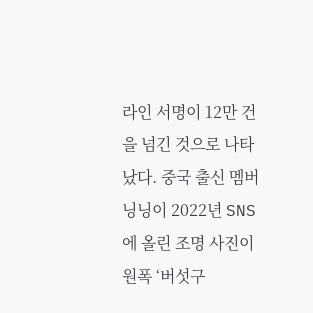라인 서명이 12만 건을 넘긴 것으로 나타났다. 중국 출신 멤버 닝닝이 2022년 SNS에 올린 조명 사진이 원폭 ‘버섯구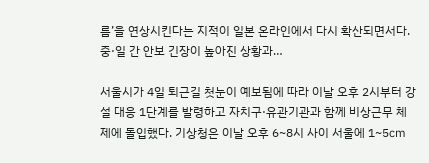름’을 연상시킨다는 지적이 일본 온라인에서 다시 확산되면서다. 중·일 간 안보 긴장이 높아진 상황과…

서울시가 4일 퇴근길 첫눈이 예보됨에 따라 이날 오후 2시부터 강설 대응 1단계를 발령하고 자치구·유관기관과 함께 비상근무 체제에 돌입했다. 기상청은 이날 오후 6~8시 사이 서울에 1~5㎝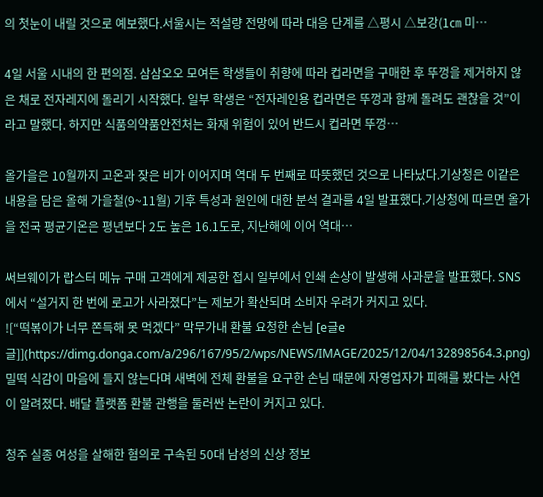의 첫눈이 내릴 것으로 예보했다.서울시는 적설량 전망에 따라 대응 단계를 △평시 △보강(1㎝ 미…

4일 서울 시내의 한 편의점. 삼삼오오 모여든 학생들이 취향에 따라 컵라면을 구매한 후 뚜껑을 제거하지 않은 채로 전자레지에 돌리기 시작했다. 일부 학생은 “전자레인용 컵라면은 뚜껑과 함께 돌려도 괜찮을 것”이라고 말했다. 하지만 식품의약품안전처는 화재 위험이 있어 반드시 컵라면 뚜껑…

올가을은 10월까지 고온과 잦은 비가 이어지며 역대 두 번째로 따뜻했던 것으로 나타났다.기상청은 이같은 내용을 담은 올해 가을철(9~11월) 기후 특성과 원인에 대한 분석 결과를 4일 발표했다.기상청에 따르면 올가을 전국 평균기온은 평년보다 2도 높은 16.1도로, 지난해에 이어 역대…

써브웨이가 랍스터 메뉴 구매 고객에게 제공한 접시 일부에서 인쇄 손상이 발생해 사과문을 발표했다. SNS에서 “설거지 한 번에 로고가 사라졌다”는 제보가 확산되며 소비자 우려가 커지고 있다.
![“떡볶이가 너무 쫀득해 못 먹겠다” 막무가내 환불 요청한 손님 [e글e글]](https://dimg.donga.com/a/296/167/95/2/wps/NEWS/IMAGE/2025/12/04/132898564.3.png)
밀떡 식감이 마음에 들지 않는다며 새벽에 전체 환불을 요구한 손님 때문에 자영업자가 피해를 봤다는 사연이 알려졌다. 배달 플랫폼 환불 관행을 둘러싼 논란이 커지고 있다.

청주 실종 여성을 살해한 혐의로 구속된 50대 남성의 신상 정보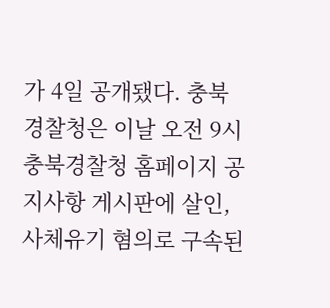가 4일 공개됐다. 충북경찰청은 이날 오전 9시 충북경찰청 홈페이지 공지사항 게시판에 살인, 사체유기 혐의로 구속된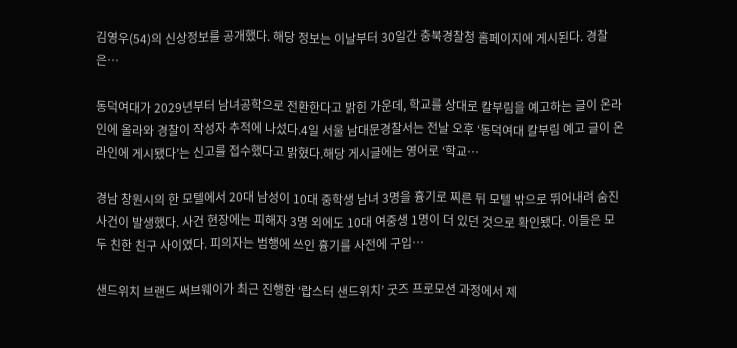김영우(54)의 신상정보를 공개했다. 해당 정보는 이날부터 30일간 충북경찰청 홈페이지에 게시된다. 경찰은…

동덕여대가 2029년부터 남녀공학으로 전환한다고 밝힌 가운데, 학교를 상대로 칼부림을 예고하는 글이 온라인에 올라와 경찰이 작성자 추적에 나섰다.4일 서울 남대문경찰서는 전날 오후 ‘동덕여대 칼부림 예고 글이 온라인에 게시됐다’는 신고를 접수했다고 밝혔다.해당 게시글에는 영어로 ‘학교…

경남 창원시의 한 모텔에서 20대 남성이 10대 중학생 남녀 3명을 흉기로 찌른 뒤 모텔 밖으로 뛰어내려 숨진 사건이 발생했다. 사건 현장에는 피해자 3명 외에도 10대 여중생 1명이 더 있던 것으로 확인됐다. 이들은 모두 친한 친구 사이였다. 피의자는 범행에 쓰인 흉기를 사전에 구입…

샌드위치 브랜드 써브웨이가 최근 진행한 ‘랍스터 샌드위치’ 굿즈 프로모션 과정에서 제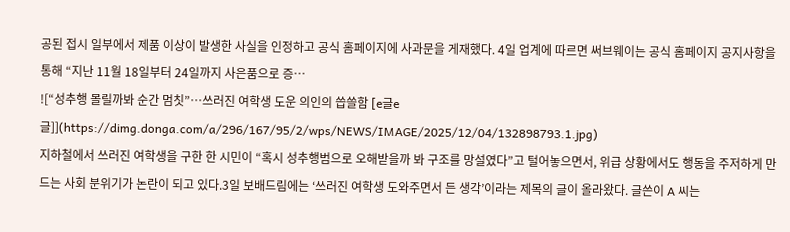공된 접시 일부에서 제품 이상이 발생한 사실을 인정하고 공식 홈페이지에 사과문을 게재했다. 4일 업계에 따르면 써브웨이는 공식 홈페이지 공지사항을 통해 “지난 11월 18일부터 24일까지 사은품으로 증…
![“성추행 몰릴까봐 순간 멈칫”…쓰러진 여학생 도운 의인의 씁쓸함 [e글e글]](https://dimg.donga.com/a/296/167/95/2/wps/NEWS/IMAGE/2025/12/04/132898793.1.jpg)
지하철에서 쓰러진 여학생을 구한 한 시민이 “혹시 성추행범으로 오해받을까 봐 구조를 망설였다”고 털어놓으면서, 위급 상황에서도 행동을 주저하게 만드는 사회 분위기가 논란이 되고 있다.3일 보배드림에는 ‘쓰러진 여학생 도와주면서 든 생각’이라는 제목의 글이 올라왔다. 글쓴이 A 씨는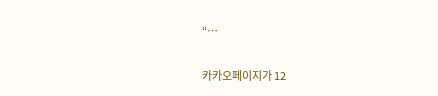“…

카카오페이지가 12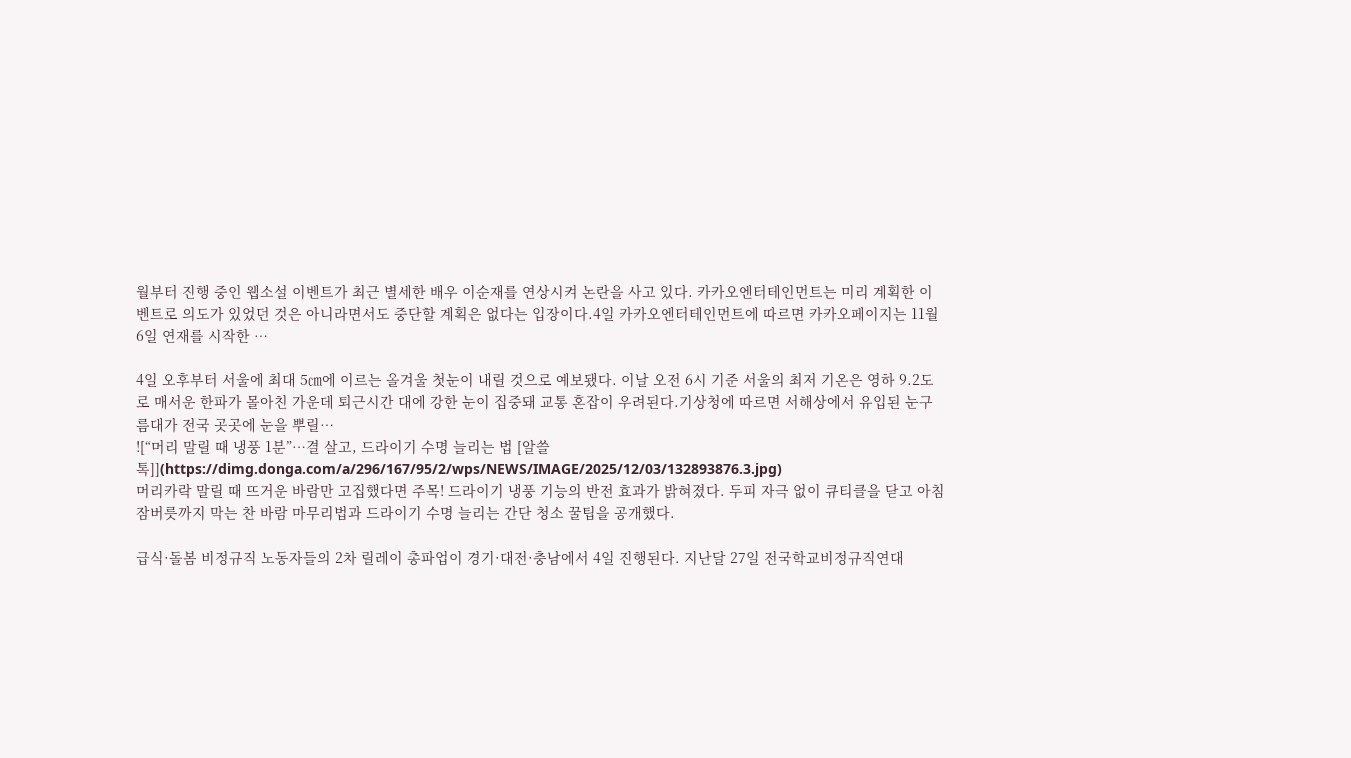월부터 진행 중인 웹소설 이벤트가 최근 별세한 배우 이순재를 연상시켜 논란을 사고 있다. 카카오엔터테인먼트는 미리 계획한 이벤트로 의도가 있었던 것은 아니라면서도 중단할 계획은 없다는 입장이다.4일 카카오엔터테인먼트에 따르면 카카오페이지는 11월 6일 연재를 시작한 …

4일 오후부터 서울에 최대 5㎝에 이르는 올겨울 첫눈이 내릴 것으로 예보됐다. 이날 오전 6시 기준 서울의 최저 기온은 영하 9.2도로 매서운 한파가 몰아친 가운데 퇴근시간 대에 강한 눈이 집중돼 교통 혼잡이 우려된다.기상청에 따르면 서해상에서 유입된 눈구름대가 전국 곳곳에 눈을 뿌릴…
![“머리 말릴 때 냉풍 1분”…결 살고, 드라이기 수명 늘리는 법 [알쓸톡]](https://dimg.donga.com/a/296/167/95/2/wps/NEWS/IMAGE/2025/12/03/132893876.3.jpg)
머리카락 말릴 때 뜨거운 바람만 고집했다면 주목! 드라이기 냉풍 기능의 반전 효과가 밝혀졌다. 두피 자극 없이 큐티클을 닫고 아침 잠버릇까지 막는 찬 바람 마무리법과 드라이기 수명 늘리는 간단 청소 꿀팁을 공개했다.

급식·돌봄 비정규직 노동자들의 2차 릴레이 총파업이 경기·대전·충남에서 4일 진행된다. 지난달 27일 전국학교비정규직연대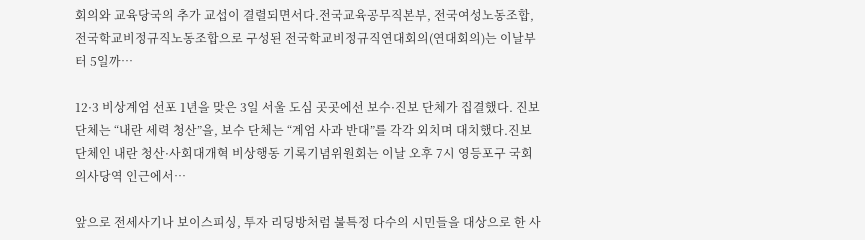회의와 교육당국의 추가 교섭이 결렬되면서다.전국교육공무직본부, 전국여성노동조합, 전국학교비정규직노동조합으로 구성된 전국학교비정규직연대회의(연대회의)는 이날부터 5일까…

12·3 비상계엄 선포 1년을 맞은 3일 서울 도심 곳곳에선 보수·진보 단체가 집결했다. 진보 단체는 “내란 세력 청산”을, 보수 단체는 “계엄 사과 반대”를 각각 외치며 대치했다.진보 단체인 내란 청산·사회대개혁 비상행동 기록기념위원회는 이날 오후 7시 영등포구 국회의사당역 인근에서…

앞으로 전세사기나 보이스피싱, 투자 리딩방처럼 불특정 다수의 시민들을 대상으로 한 사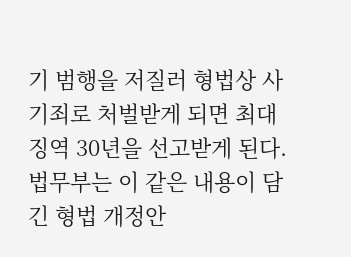기 범행을 저질러 형법상 사기죄로 처벌받게 되면 최대 징역 30년을 선고받게 된다. 법무부는 이 같은 내용이 담긴 형법 개정안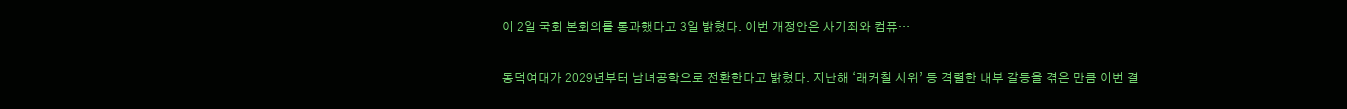이 2일 국회 본회의를 통과했다고 3일 밝혔다. 이번 개정안은 사기죄와 컴퓨…

동덕여대가 2029년부터 남녀공학으로 전환한다고 밝혔다. 지난해 ‘래커칠 시위’ 등 격렬한 내부 갈등을 겪은 만큼 이번 결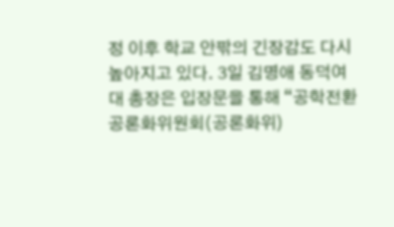정 이후 학교 안팎의 긴장감도 다시 높아지고 있다. 3일 김명애 동덕여대 총장은 입장문을 통해 “공학전환공론화위원회(공론화위)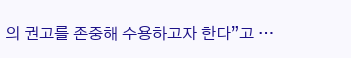의 권고를 존중해 수용하고자 한다”고 …